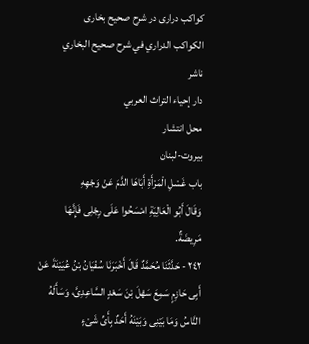کواکب دراری در شرح صحیح بخاری
الكواكب الدراري في شرح صحيح البخاري
ناشر
دار إحياء التراث العربي
محل انتشار
بيروت-لبنان
باب غَسْلِ الْمَرْأَةِ أَبَاهَا الدَّمَ عَنْ وَجْهِهِ
وَقَالَ أَبُو الْعَالِيَةِ امْسَحُوا عَلَى رِجْلِى فَإِنَّهَا مَرِيضَةٌ.
٢٤٢ - حَدَّثَنَا مُحَمَّدٌ قَالَ أَخْبَرَنَا سُفْيَانُ بْنُ عُيَيْنَةَ عَنْ أَبِى حَازِمٍ سَمِعَ سَهْلَ بْنَ سَعْدٍ السَّاعِدِىَّ، وَسَأَلَهُ النَّاسُ وَمَا بَيْنِى وَبَيْنَهُ أَحَدٌ بِأَىِّ شَىْءٍ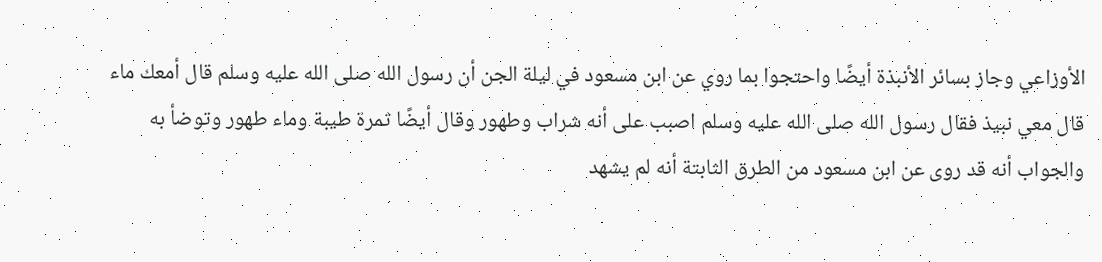الأوزاعي وجاز بسائر الأنبذة أيضًا واحتجوا بما روي عن ابن مسعود في ليلة الجن أن رسول الله صلى الله عليه وسلم قال أمعك ماء قال معي نبيذ فقال رسول الله صلى الله عليه وسلم اصبب على أنه شراب وطهور وقال أيضًا ثمرة طيبة وماء طهور وتوضأ به والجواب أنه قد روى عن ابن مسعود من الطرق الثابتة أنه لم يشهد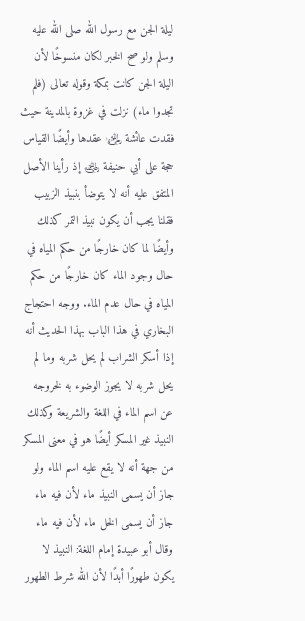ليلة الجن مع رسول الله صلى الله عليه وسلم ولو صح الخبر لكان منسوخًا لأن اليلة الجن كانت بمكة وقوله تعالى (فلم تجدوا ماء) نزلت في غزوة بالمدينة حيث فقدت عائشة ﵂ عقدها وأيضًا القياس حجة على أبي حنيفة ﵁ إذ رأينا الأصل المتفق عليه أنه لا يتوضأ بنبيذ الزبيب فقلنا يجب أن يكون نبيذ التمر كذلك وأيضًا لما كان خارجًا من حكم المياه في حال وجود الماء كان خارجًا من حكم المياه في حال عدم الماء. ووجه احتجاج البخاري في هذا الباب بهذا الحديث أنه إذا أسكر الشراب لم يحل شربه وما لم يحل شربه لا يجوز الوضوء به لخروجه عن اسم الماء في اللغة والشريعة وكذلك النبيذ غير المسكر أيضًا هو في معنى المسكر من جهة أنه لا يقع عليه اسم الماء ولو جاز أن يسمى النبيذ ماء لأن فيه ماء جاز أن يسمى الخل ماء لأن فيه ماء وقال أبو عبيدة إمام اللغة: النبيذ لا يكون طهورًا أبدًا لأن الله شرط الطهور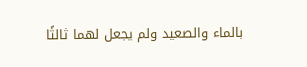بالماء والصعيد ولم يجعل لهما ثالثًا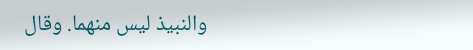والنبيذ ليس منهما. وقال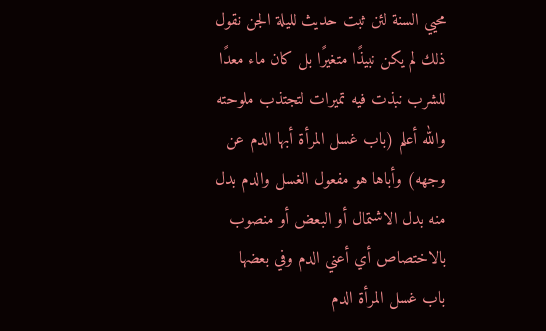محيي السنة لئن ثبت حديث لليلة الجن نقول ذلك لم يكن نبيذًا متغيرًا بل كان ماء معدًا للشرب نبذت فيه تميرات لتجتذب ملوحته والله أعلم (باب غسل المرأة أبها الدم عن وجهه) وأباها هو مفعول الغسل والدم بدل منه بدل الاشتمال أو البعض أو منصوب بالاختصاص أي أعني الدم وفي بعضها باب غسل المرأة الدم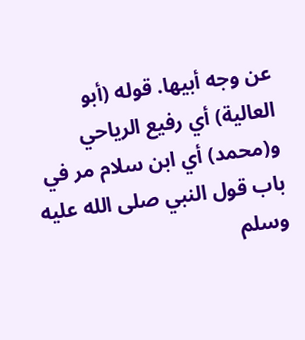عن وجه أبيها. قوله (أبو العالية) أي رفيع الرياحي و(محمد) أي ابن سلام مر في باب قول النبي صلى الله عليه وسلم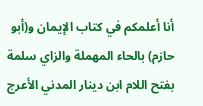أنا أعلمكم في كتاب الإيمان و(أبو حازم) بالحاء المهملة والزاي سلمة بفتح اللام ابن دينار المدني الأعرج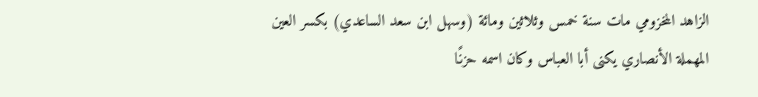الزاهد المخزومي مات سنة خمس وثلاثين ومائة (وسهل ابن سعد الساعدي) بكسر العين المهملة الأنصاري يكنى أبا العباس وكان اسمه حزنًا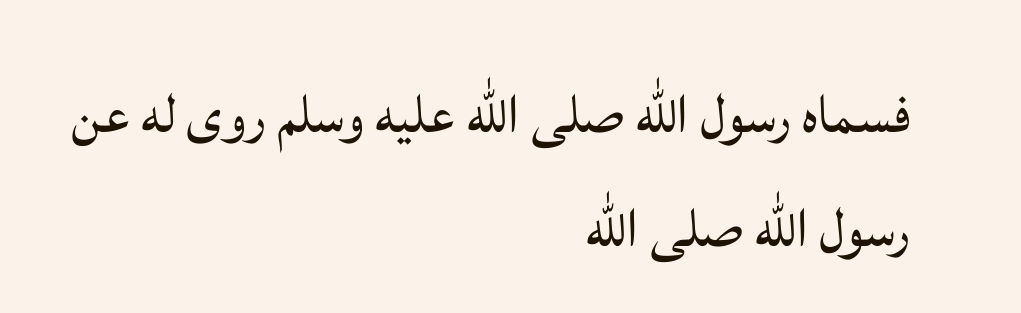فسماه رسول الله صلى الله عليه وسلم روى له عن رسول الله صلى الله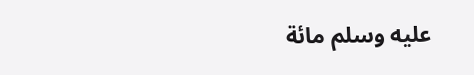عليه وسلم مائة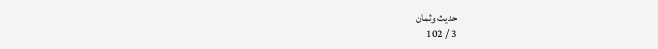حديث وثمان
3 / 102